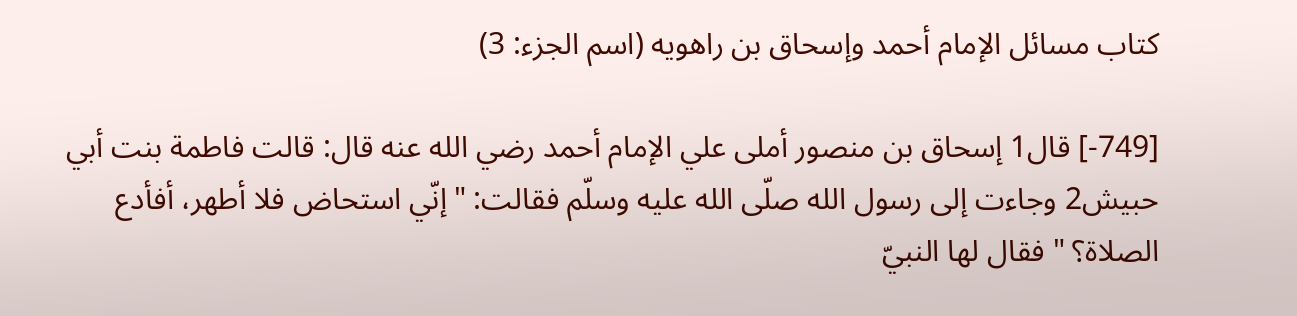كتاب مسائل الإمام أحمد وإسحاق بن راهويه (اسم الجزء: 3)

[749-] قال1 إسحاق بن منصور أملى علي الإمام أحمد رضي الله عنه قال: قالت فاطمة بنت أبي حبيش2 وجاءت إلى رسول الله صلّى الله عليه وسلّم فقالت: "إنّي استحاض فلا أطهر، أفأدع الصلاة؟ " فقال لها النبيّ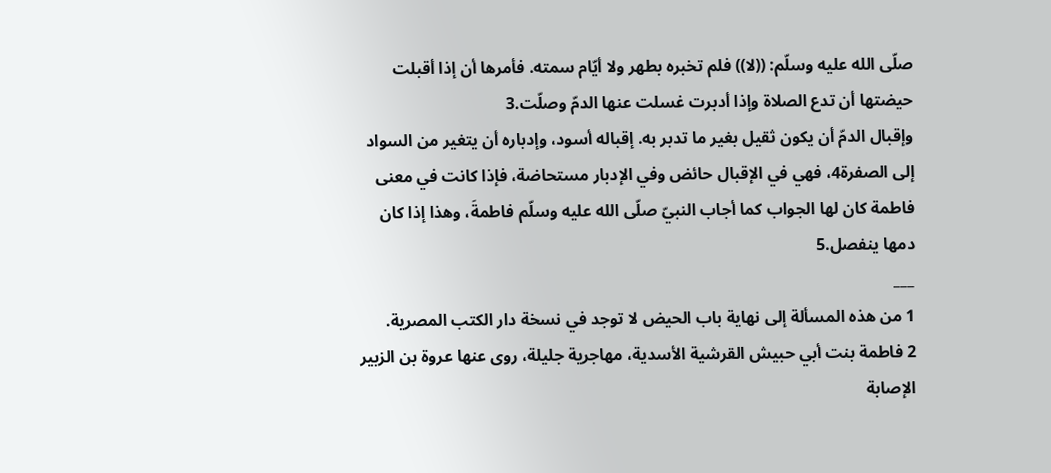صلّى الله عليه وسلّم: ((لا)) فلم تخبره بطهر ولا أيّام سمته. فأمرها أن إذا أقبلت حيضتها أن تدع الصلاة وإذا أدبرت غسلت عنها الدمّ وصلّت.3
وإقبال الدمّ أن يكون ثقيل بغير ما تدبر به. إقباله أسود، وإدباره أن يتغير من السواد إلى الصفرة4، فهي في الإقبال حائض وفي الإدبار مستحاضة، فإذا كانت في معنى فاطمة كان لها الجواب كما أجاب النبيّ صلّى الله عليه وسلّم فاطمةَ، وهذا إذا كان دمها ينفصل.5
___
1 من هذه المسألة إلى نهاية باب الحيض لا توجد في نسخة دار الكتب المصرية.
2 فاطمة بنت أبي حبيش القرشية الأسدية، مهاجرية جليلة، روى عنها عروة بن الزبير الإصابة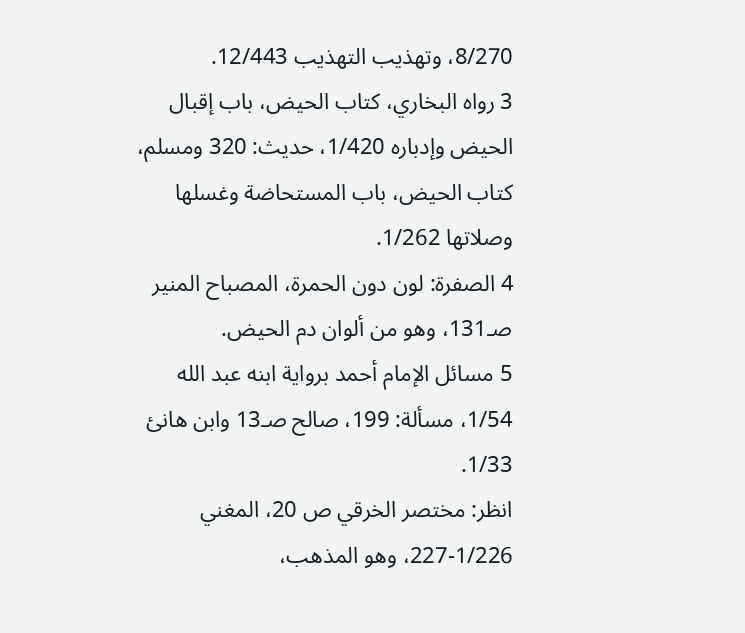8/270، وتهذيب التهذيب 12/443.
3 رواه البخاري، كتاب الحيض، باب إقبال الحيض وإدباره 1/420، حديث: 320 ومسلم، كتاب الحيض، باب المستحاضة وغسلها وصلاتها 1/262.
4 الصفرة: لون دون الحمرة، المصباح المنير صـ131، وهو من ألوان دم الحيض.
5 مسائل الإمام أحمد برواية ابنه عبد الله 1/54، مسألة: 199، صالح صـ13 وابن هانئ 1/33.
انظر: مختصر الخرقي ص 20، المغني 1/226-227، وهو المذهب،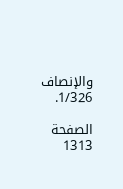والإنصاف 1/326.

الصفحة 1313